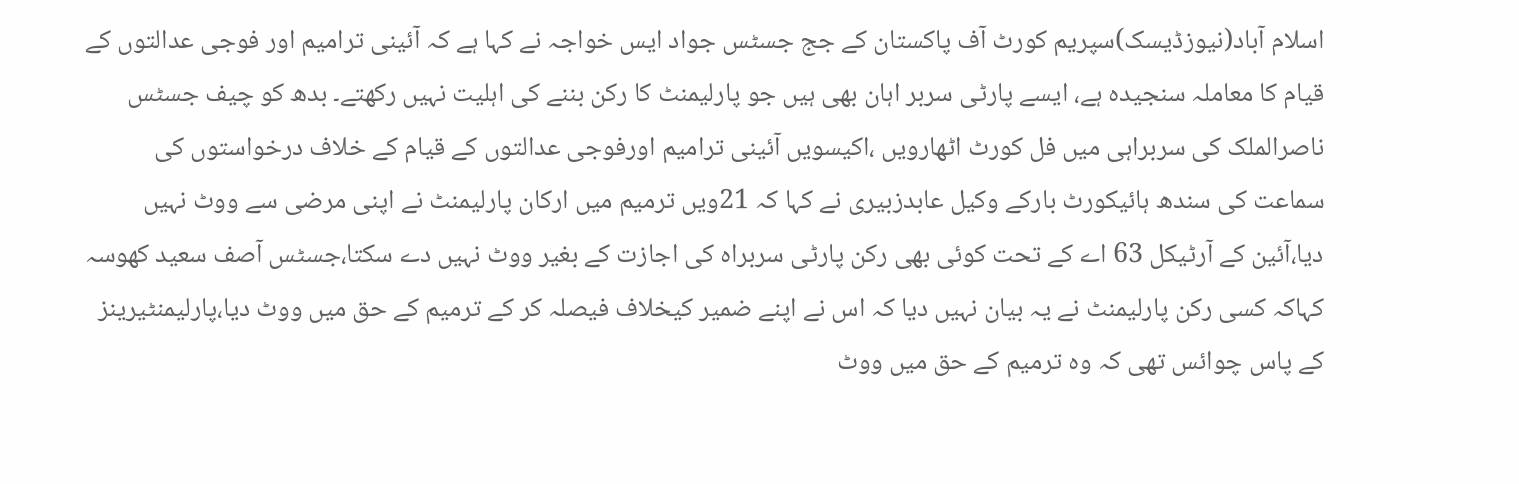اسلام آباد(نیوزڈیسک)سپریم کورٹ آف پاکستان کے جج جسٹس جواد ایس خواجہ نے کہا ہے کہ آئینی ترامیم اور فوجی عدالتوں کے قیام کا معاملہ سنجیدہ ہے، ایسے پارٹی سربر اہان بھی ہیں جو پارلیمنٹ کا رکن بننے کی اہلیت نہیں رکھتے۔ بدھ کو چیف جسٹس ناصرالملک کی سربراہی میں فل کورٹ اٹھارویں ،اکیسویں آئینی ترامیم اورفوجی عدالتوں کے قیام کے خلاف درخواستوں کی سماعت کی سندھ ہائیکورٹ بارکے وکیل عابدزبیری نے کہا کہ 21ویں ترمیم میں ارکان پارلیمنٹ نے اپنی مرضی سے ووٹ نہیں دیا،آئین کے آرٹیکل 63 اے کے تحت کوئی بھی رکن پارٹی سربراہ کی اجازت کے بغیر ووٹ نہیں دے سکتا،جسٹس آصف سعید کھوسہ کہاکہ کسی رکن پارلیمنٹ نے یہ بیان نہیں دیا کہ اس نے اپنے ضمیر کیخلاف فیصلہ کر کے ترمیم کے حق میں ووٹ دیا،پارلیمنٹیرینز کے پاس چوائس تھی کہ وہ ترمیم کے حق میں ووٹ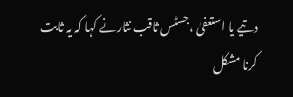دتیے یا استعفیٰ ،جسٹس ثاقب نثارنے کہا کہ یہ ثابت کرنا مشکل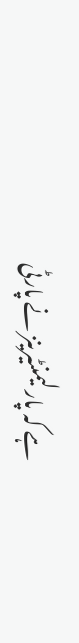ہے کہ پارلیمنٹیرینز نے پارٹی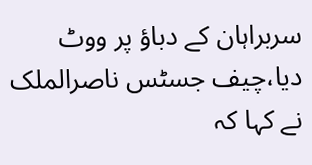سربراہان کے دباؤ پر ووٹ دیا،چیف جسٹس ناصرالملک نے کہا کہ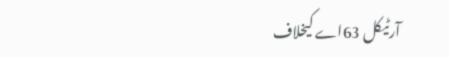آرٹیکل 63اے کیخلاف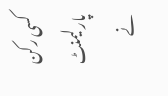کسی رکن پارلیمنٹ نے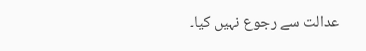عدالت سے رجوع نہیں کیا۔